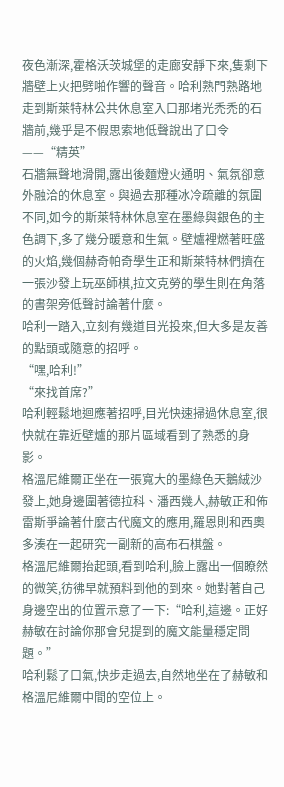夜色漸深,霍格沃茨城堡的走廊安靜下來,隻剩下牆壁上火把劈啪作響的聲音。哈利熟門熟路地走到斯萊特林公共休息室入口那堵光禿禿的石牆前,幾乎是不假思索地低聲說出了口令——“精英”
石牆無聲地滑開,露出後麵燈火通明、氣氛卻意外融洽的休息室。與過去那種冰冷疏離的氛圍不同,如今的斯萊特林休息室在墨綠與銀色的主色調下,多了幾分暖意和生氣。壁爐裡燃著旺盛的火焰,幾個赫奇帕奇學生正和斯萊特林們擠在一張沙發上玩巫師棋,拉文克勞的學生則在角落的書架旁低聲討論著什麼。
哈利一踏入,立刻有幾道目光投來,但大多是友善的點頭或隨意的招呼。
“嘿,哈利!”
“來找首席?”
哈利輕鬆地迴應著招呼,目光快速掃過休息室,很快就在靠近壁爐的那片區域看到了熟悉的身影。
格溫尼維爾正坐在一張寬大的墨綠色天鵝絨沙發上,她身邊圍著德拉科、潘西幾人,赫敏正和佈雷斯爭論著什麼古代魔文的應用,羅恩則和西奧多湊在一起研究一副新的高布石棋盤。
格溫尼維爾抬起頭,看到哈利,臉上露出一個瞭然的微笑,彷彿早就預料到他的到來。她對著自己身邊空出的位置示意了一下:“哈利,這邊。正好赫敏在討論你那會兒提到的魔文能量穩定問題。”
哈利鬆了口氣,快步走過去,自然地坐在了赫敏和格溫尼維爾中間的空位上。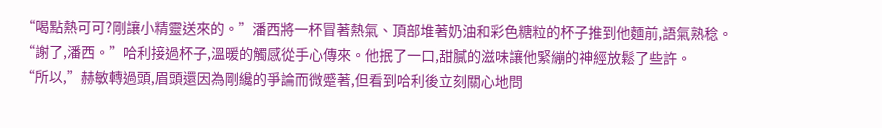“喝點熱可可?剛讓小精靈送來的。”潘西將一杯冒著熱氣、頂部堆著奶油和彩色糖粒的杯子推到他麵前,語氣熟稔。
“謝了,潘西。”哈利接過杯子,溫暖的觸感從手心傳來。他抿了一口,甜膩的滋味讓他緊繃的神經放鬆了些許。
“所以,”赫敏轉過頭,眉頭還因為剛纔的爭論而微蹙著,但看到哈利後立刻關心地問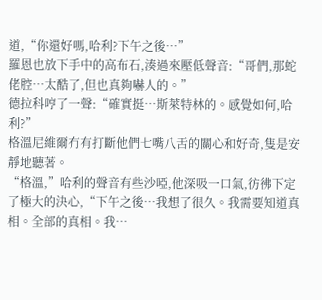道,“你還好嗎,哈利?下午之後…”
羅恩也放下手中的高布石,湊過來壓低聲音:“哥們,那蛇佬腔…太酷了,但也真夠嚇人的。”
德拉科哼了一聲:“確實挺…斯萊特林的。感覺如何,哈利?”
格溫尼維爾冇有打斷他們七嘴八舌的關心和好奇,隻是安靜地聽著。
“格溫,”哈利的聲音有些沙啞,他深吸一口氣,彷彿下定了極大的決心,“下午之後…我想了很久。我需要知道真相。全部的真相。我…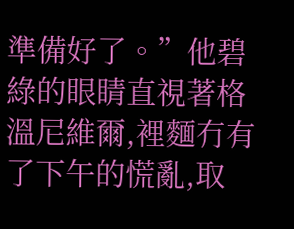準備好了。”他碧綠的眼睛直視著格溫尼維爾,裡麵冇有了下午的慌亂,取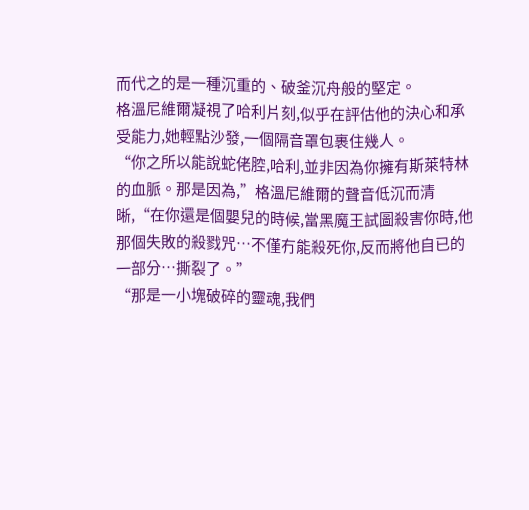而代之的是一種沉重的、破釜沉舟般的堅定。
格溫尼維爾凝視了哈利片刻,似乎在評估他的決心和承受能力,她輕點沙發,一個隔音罩包裹住幾人。
“你之所以能說蛇佬腔,哈利,並非因為你擁有斯萊特林的血脈。那是因為,”格溫尼維爾的聲音低沉而清晰,“在你還是個嬰兒的時候,當黑魔王試圖殺害你時,他那個失敗的殺戮咒…不僅冇能殺死你,反而將他自已的一部分…撕裂了。”
“那是一小塊破碎的靈魂,我們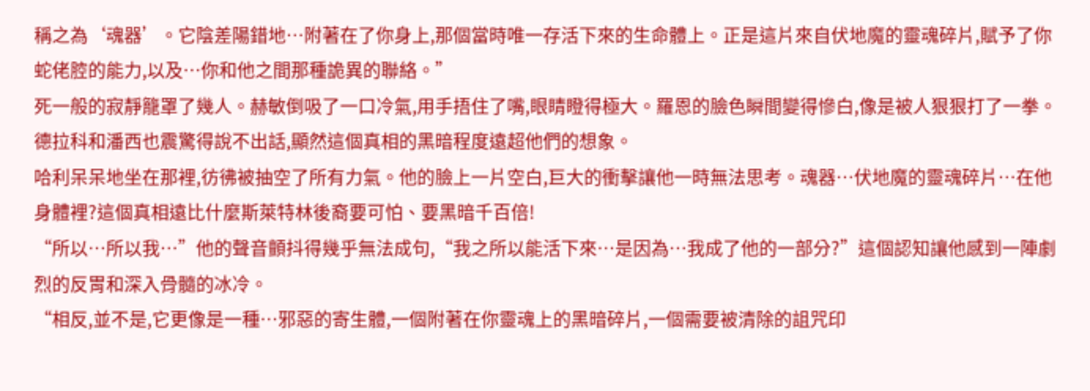稱之為‘魂器’。它陰差陽錯地…附著在了你身上,那個當時唯一存活下來的生命體上。正是這片來自伏地魔的靈魂碎片,賦予了你蛇佬腔的能力,以及…你和他之間那種詭異的聯絡。”
死一般的寂靜籠罩了幾人。赫敏倒吸了一口冷氣,用手捂住了嘴,眼睛瞪得極大。羅恩的臉色瞬間變得慘白,像是被人狠狠打了一拳。德拉科和潘西也震驚得說不出話,顯然這個真相的黑暗程度遠超他們的想象。
哈利呆呆地坐在那裡,彷彿被抽空了所有力氣。他的臉上一片空白,巨大的衝擊讓他一時無法思考。魂器…伏地魔的靈魂碎片…在他身體裡?這個真相遠比什麼斯萊特林後裔要可怕、要黑暗千百倍!
“所以…所以我…”他的聲音顫抖得幾乎無法成句,“我之所以能活下來…是因為…我成了他的一部分?”這個認知讓他感到一陣劇烈的反胃和深入骨髓的冰冷。
“相反,並不是,它更像是一種…邪惡的寄生體,一個附著在你靈魂上的黑暗碎片,一個需要被清除的詛咒印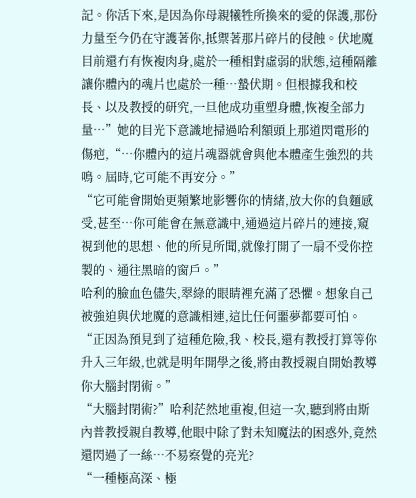記。你活下來,是因為你母親犧牲所換來的愛的保護,那份力量至今仍在守護著你,抵禦著那片碎片的侵蝕。伏地魔目前還冇有恢複肉身,處於一種相對虛弱的狀態,這種隔離讓你體內的魂片也處於一種…蟄伏期。但根據我和校長、以及教授的研究,一旦他成功重塑身體,恢複全部力量…”她的目光下意識地掃過哈利額頭上那道閃電形的傷疤,“…你體內的這片魂器就會與他本體產生強烈的共鳴。屆時,它可能不再安分。”
“它可能會開始更頻繁地影響你的情緒,放大你的負麵感受,甚至…你可能會在無意識中,通過這片碎片的連接,窺視到他的思想、他的所見所聞,就像打開了一扇不受你控製的、通往黑暗的窗戶。”
哈利的臉血色儘失,翠綠的眼睛裡充滿了恐懼。想象自己被強迫與伏地魔的意識相連,這比任何噩夢都要可怕。
“正因為預見到了這種危險,我、校長,還有教授打算等你升入三年級,也就是明年開學之後,將由教授親自開始教導你大腦封閉術。”
“大腦封閉術?”哈利茫然地重複,但這一次,聽到將由斯內普教授親自教導,他眼中除了對未知魔法的困惑外,竟然還閃過了一絲…不易察覺的亮光?
“一種極高深、極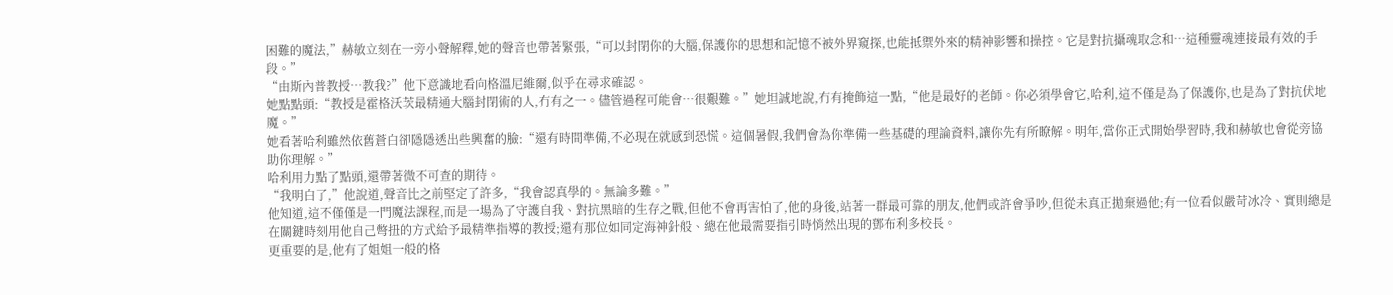困難的魔法,”赫敏立刻在一旁小聲解釋,她的聲音也帶著緊張,“可以封閉你的大腦,保護你的思想和記憶不被外界窺探,也能抵禦外來的精神影響和操控。它是對抗攝魂取念和…這種靈魂連接最有效的手段。”
“由斯內普教授…教我?”他下意識地看向格溫尼維爾,似乎在尋求確認。
她點點頭:“教授是霍格沃茨最精通大腦封閉術的人,冇有之一。儘管過程可能會…很艱難。”她坦誠地說,冇有掩飾這一點,“他是最好的老師。你必須學會它,哈利,這不僅是為了保護你,也是為了對抗伏地魔。”
她看著哈利雖然依舊蒼白卻隱隱透出些興奮的臉:“還有時間準備,不必現在就感到恐慌。這個暑假,我們會為你準備一些基礎的理論資料,讓你先有所瞭解。明年,當你正式開始學習時,我和赫敏也會從旁協助你理解。”
哈利用力點了點頭,還帶著微不可查的期待。
“我明白了,”他說道,聲音比之前堅定了許多,“我會認真學的。無論多難。”
他知道,這不僅僅是一門魔法課程,而是一場為了守護自我、對抗黑暗的生存之戰,但他不會再害怕了,他的身後,站著一群最可靠的朋友,他們或許會爭吵,但從未真正拋棄過他;有一位看似嚴苛冰冷、實則總是在關鍵時刻用他自己彆扭的方式給予最精準指導的教授;還有那位如同定海神針般、總在他最需要指引時悄然出現的鄧布利多校長。
更重要的是,他有了姐姐一般的格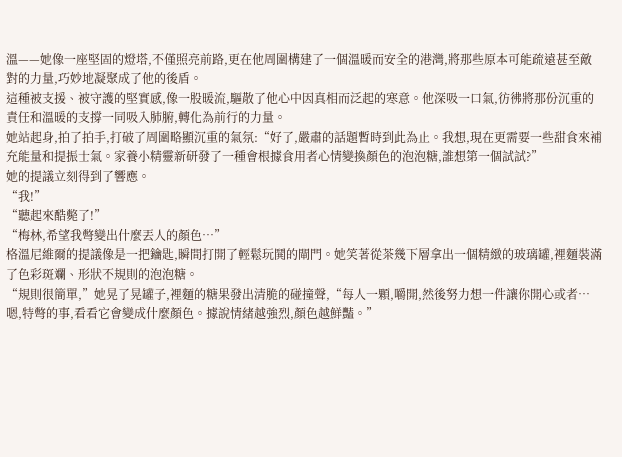溫——她像一座堅固的燈塔,不僅照亮前路,更在他周圍構建了一個溫暖而安全的港灣,將那些原本可能疏遠甚至敵對的力量,巧妙地凝聚成了他的後盾。
這種被支援、被守護的堅實感,像一股暖流,驅散了他心中因真相而泛起的寒意。他深吸一口氣,彷彿將那份沉重的責任和溫暖的支撐一同吸入肺腑,轉化為前行的力量。
她站起身,拍了拍手,打破了周圍略顯沉重的氣氛:“好了,嚴肅的話題暫時到此為止。我想,現在更需要一些甜食來補充能量和提振士氣。家養小精靈新研發了一種會根據食用者心情變換顏色的泡泡糖,誰想第一個試試?”
她的提議立刻得到了響應。
“我!”
“聽起來酷斃了!”
“梅林,希望我彆變出什麼丟人的顏色…”
格溫尼維爾的提議像是一把鑰匙,瞬間打開了輕鬆玩鬨的閘門。她笑著從茶幾下層拿出一個精緻的玻璃罐,裡麵裝滿了色彩斑斕、形狀不規則的泡泡糖。
“規則很簡單,”她晃了晃罐子,裡麵的糖果發出清脆的碰撞聲,“每人一顆,嚼開,然後努力想一件讓你開心或者…嗯,特彆的事,看看它會變成什麼顏色。據說情緒越強烈,顏色越鮮豔。”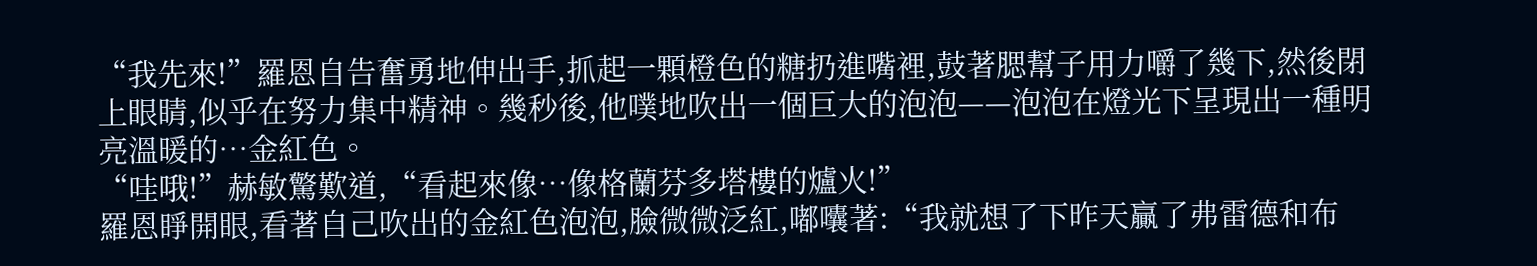“我先來!”羅恩自告奮勇地伸出手,抓起一顆橙色的糖扔進嘴裡,鼓著腮幫子用力嚼了幾下,然後閉上眼睛,似乎在努力集中精神。幾秒後,他噗地吹出一個巨大的泡泡——泡泡在燈光下呈現出一種明亮溫暖的…金紅色。
“哇哦!”赫敏驚歎道,“看起來像…像格蘭芬多塔樓的爐火!”
羅恩睜開眼,看著自己吹出的金紅色泡泡,臉微微泛紅,嘟囔著:“我就想了下昨天贏了弗雷德和布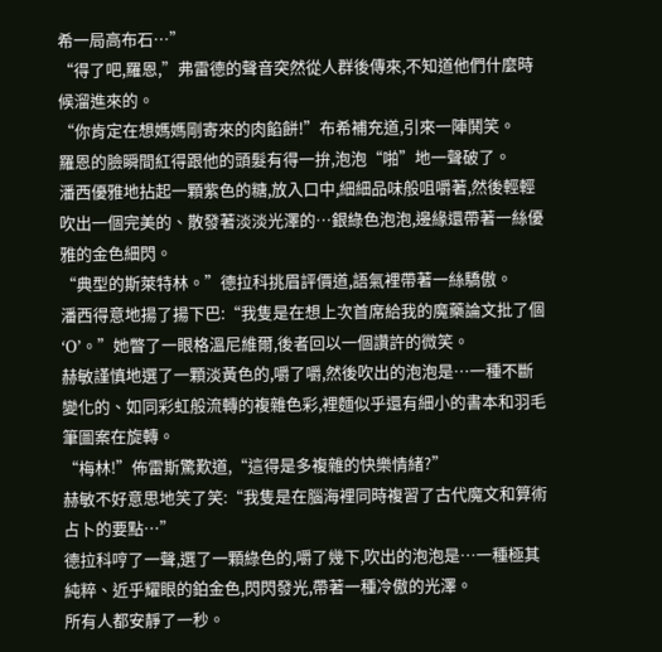希一局高布石…”
“得了吧,羅恩,”弗雷德的聲音突然從人群後傳來,不知道他們什麼時候溜進來的。
“你肯定在想媽媽剛寄來的肉餡餅!”布希補充道,引來一陣鬨笑。
羅恩的臉瞬間紅得跟他的頭髮有得一拚,泡泡“啪”地一聲破了。
潘西優雅地拈起一顆紫色的糖,放入口中,細細品味般咀嚼著,然後輕輕吹出一個完美的、散發著淡淡光澤的…銀綠色泡泡,邊緣還帶著一絲優雅的金色細閃。
“典型的斯萊特林。”德拉科挑眉評價道,語氣裡帶著一絲驕傲。
潘西得意地揚了揚下巴:“我隻是在想上次首席給我的魔藥論文批了個‘O’。”她瞥了一眼格溫尼維爾,後者回以一個讚許的微笑。
赫敏謹慎地選了一顆淡黃色的,嚼了嚼,然後吹出的泡泡是…一種不斷變化的、如同彩虹般流轉的複雜色彩,裡麵似乎還有細小的書本和羽毛筆圖案在旋轉。
“梅林!”佈雷斯驚歎道,“這得是多複雜的快樂情緒?”
赫敏不好意思地笑了笑:“我隻是在腦海裡同時複習了古代魔文和算術占卜的要點…”
德拉科哼了一聲,選了一顆綠色的,嚼了幾下,吹出的泡泡是…一種極其純粹、近乎耀眼的鉑金色,閃閃發光,帶著一種冷傲的光澤。
所有人都安靜了一秒。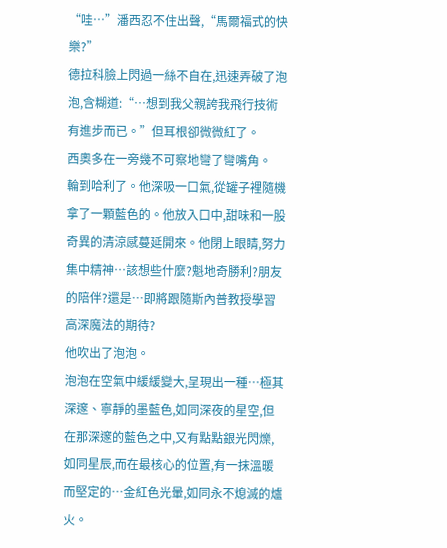“哇…”潘西忍不住出聲,“馬爾福式的快樂?”
德拉科臉上閃過一絲不自在,迅速弄破了泡泡,含糊道:“…想到我父親誇我飛行技術有進步而已。”但耳根卻微微紅了。
西奧多在一旁幾不可察地彎了彎嘴角。
輪到哈利了。他深吸一口氣,從罐子裡隨機拿了一顆藍色的。他放入口中,甜味和一股奇異的清涼感蔓延開來。他閉上眼睛,努力集中精神…該想些什麼?魁地奇勝利?朋友的陪伴?還是…即將跟隨斯內普教授學習高深魔法的期待?
他吹出了泡泡。
泡泡在空氣中緩緩變大,呈現出一種…極其深邃、寧靜的墨藍色,如同深夜的星空,但在那深邃的藍色之中,又有點點銀光閃爍,如同星辰,而在最核心的位置,有一抹溫暖而堅定的…金紅色光暈,如同永不熄滅的爐火。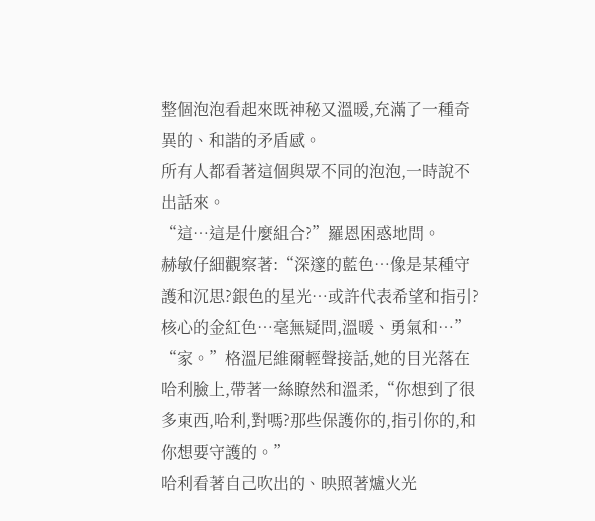整個泡泡看起來既神秘又溫暖,充滿了一種奇異的、和諧的矛盾感。
所有人都看著這個與眾不同的泡泡,一時說不出話來。
“這…這是什麼組合?”羅恩困惑地問。
赫敏仔細觀察著:“深邃的藍色…像是某種守護和沉思?銀色的星光…或許代表希望和指引?核心的金紅色…毫無疑問,溫暖、勇氣和…”
“家。”格溫尼維爾輕聲接話,她的目光落在哈利臉上,帶著一絲瞭然和溫柔,“你想到了很多東西,哈利,對嗎?那些保護你的,指引你的,和你想要守護的。”
哈利看著自己吹出的、映照著爐火光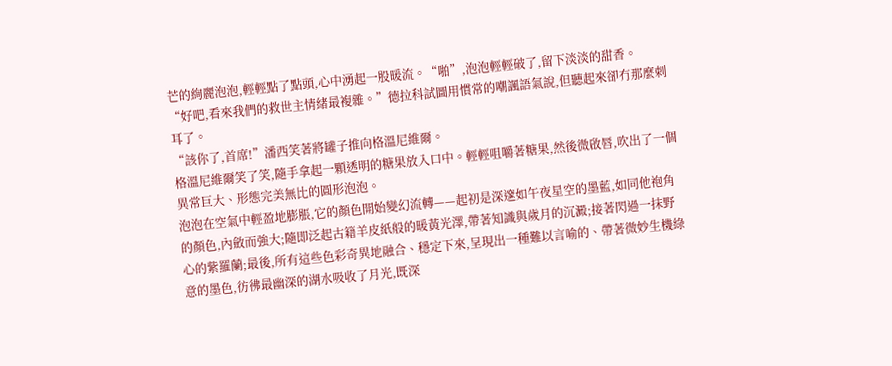芒的絢麗泡泡,輕輕點了點頭,心中湧起一股暖流。“啪”,泡泡輕輕破了,留下淡淡的甜香。
“好吧,看來我們的救世主情緒最複雜。”德拉科試圖用慣常的嘲諷語氣說,但聽起來卻冇那麼刺耳了。
“該你了,首席!”潘西笑著將罐子推向格溫尼維爾。
格溫尼維爾笑了笑,隨手拿起一顆透明的糖果放入口中。輕輕咀嚼著糖果,然後微啟唇,吹出了一個異常巨大、形態完美無比的圓形泡泡。
泡泡在空氣中輕盈地膨脹,它的顏色開始變幻流轉——起初是深邃如午夜星空的墨藍,如同他袍角的顏色,內斂而強大;隨即泛起古籍羊皮紙般的暖黃光澤,帶著知識與歲月的沉澱;接著閃過一抹野心的紫羅蘭;最後,所有這些色彩奇異地融合、穩定下來,呈現出一種難以言喻的、帶著微妙生機綠意的墨色,彷彿最幽深的湖水吸收了月光,既深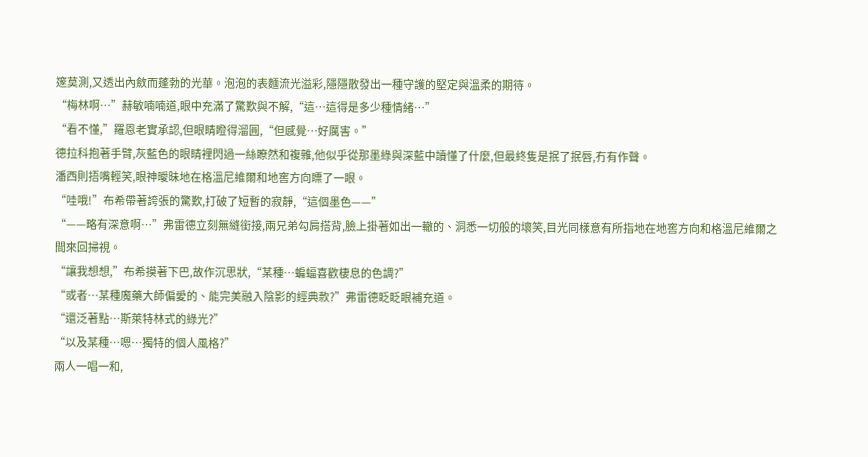邃莫測,又透出內斂而蓬勃的光華。泡泡的表麵流光溢彩,隱隱散發出一種守護的堅定與溫柔的期待。
“梅林啊…”赫敏喃喃道,眼中充滿了驚歎與不解,“這…這得是多少種情緒…”
“看不懂,”羅恩老實承認,但眼睛瞪得溜圓,“但感覺…好厲害。”
德拉科抱著手臂,灰藍色的眼睛裡閃過一絲瞭然和複雜,他似乎從那墨綠與深藍中讀懂了什麼,但最終隻是抿了抿唇,冇有作聲。
潘西則捂嘴輕笑,眼神曖昧地在格溫尼維爾和地窖方向瞟了一眼。
“哇哦!”布希帶著誇張的驚歎,打破了短暫的寂靜,“這個墨色——”
“——略有深意啊…”弗雷德立刻無縫銜接,兩兄弟勾肩搭背,臉上掛著如出一轍的、洞悉一切般的壞笑,目光同樣意有所指地在地窖方向和格溫尼維爾之間來回掃視。
“讓我想想,”布希摸著下巴,故作沉思狀,“某種…蝙蝠喜歡棲息的色調?”
“或者…某種魔藥大師偏愛的、能完美融入陰影的經典款?”弗雷德眨眨眼補充道。
“還泛著點…斯萊特林式的綠光?”
“以及某種…嗯…獨特的個人風格?”
兩人一唱一和,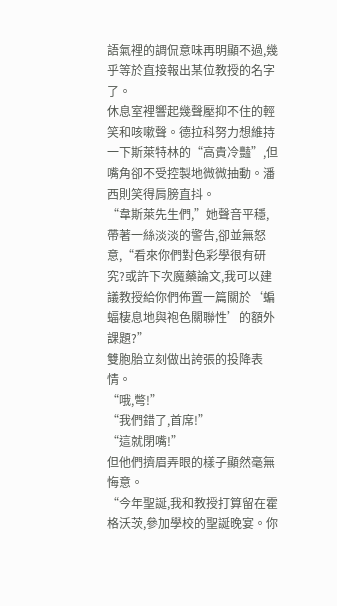語氣裡的調侃意味再明顯不過,幾乎等於直接報出某位教授的名字了。
休息室裡響起幾聲壓抑不住的輕笑和咳嗽聲。德拉科努力想維持一下斯萊特林的“高貴冷豔”,但嘴角卻不受控製地微微抽動。潘西則笑得肩膀直抖。
“韋斯萊先生們,”她聲音平穩,帶著一絲淡淡的警告,卻並無怒意,“看來你們對色彩學很有研究?或許下次魔藥論文,我可以建議教授給你們佈置一篇關於‘蝙蝠棲息地與袍色關聯性’的額外課題?”
雙胞胎立刻做出誇張的投降表情。
“哦,彆!”
“我們錯了,首席!”
“這就閉嘴!”
但他們擠眉弄眼的樣子顯然毫無悔意。
“今年聖誕,我和教授打算留在霍格沃茨,參加學校的聖誕晚宴。你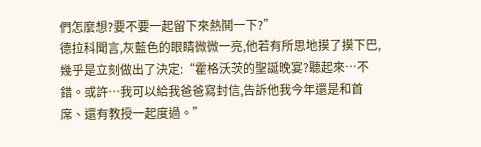們怎麼想?要不要一起留下來熱鬨一下?”
德拉科聞言,灰藍色的眼睛微微一亮,他若有所思地摸了摸下巴,幾乎是立刻做出了決定:“霍格沃茨的聖誕晚宴?聽起來…不錯。或許…我可以給我爸爸寫封信,告訴他我今年還是和首席、還有教授一起度過。”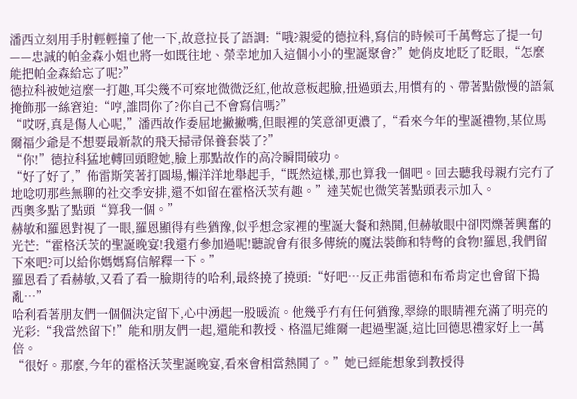潘西立刻用手肘輕輕撞了他一下,故意拉長了語調:“哦?親愛的德拉科,寫信的時候可千萬彆忘了提一句——忠誠的帕金森小姐也將一如既往地、榮幸地加入這個小小的聖誕聚會?”她俏皮地眨了眨眼,“怎麼能把帕金森給忘了呢?”
德拉科被她這麼一打趣,耳尖幾不可察地微微泛紅,他故意板起臉,扭過頭去,用慣有的、帶著點傲慢的語氣掩飾那一絲窘迫:“哼,誰問你了?你自己不會寫信嗎?”
“哎呀,真是傷人心呢,”潘西故作委屈地撇撇嘴,但眼裡的笑意卻更濃了,“看來今年的聖誕禮物,某位馬爾福少爺是不想要最新款的飛天掃帚保養套裝了?”
“你!”德拉科猛地轉回頭瞪她,臉上那點故作的高冷瞬間破功。
“好了好了,”佈雷斯笑著打圓場,懶洋洋地舉起手,“既然這樣,那也算我一個吧。回去聽我母親冇完冇了地唸叨那些無聊的社交季安排,還不如留在霍格沃茨有趣。”達芙妮也微笑著點頭表示加入。
西奧多點了點頭“算我一個。”
赫敏和羅恩對視了一眼,羅恩顯得有些猶豫,似乎想念家裡的聖誕大餐和熱鬨,但赫敏眼中卻閃爍著興奮的光芒:“霍格沃茨的聖誕晚宴!我還冇參加過呢!聽說會有很多傳統的魔法裝飾和特彆的食物!羅恩,我們留下來吧?可以給你媽媽寫信解釋一下。”
羅恩看了看赫敏,又看了看一臉期待的哈利,最終撓了撓頭:“好吧…反正弗雷德和布希肯定也會留下搗亂…”
哈利看著朋友們一個個決定留下,心中湧起一股暖流。他幾乎冇有任何猶豫,翠綠的眼睛裡充滿了明亮的光彩:“我當然留下!”能和朋友們一起,還能和教授、格溫尼維爾一起過聖誕,這比回德思禮家好上一萬倍。
“很好。那麼,今年的霍格沃茨聖誕晚宴,看來會相當熱鬨了。”她已經能想象到教授得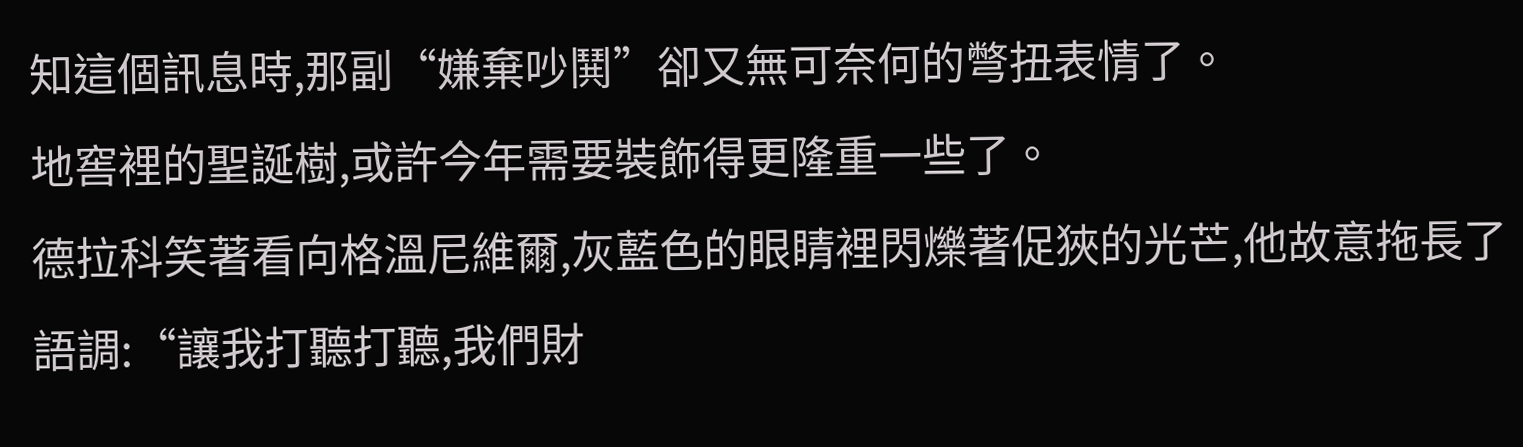知這個訊息時,那副“嫌棄吵鬨”卻又無可奈何的彆扭表情了。
地窖裡的聖誕樹,或許今年需要裝飾得更隆重一些了。
德拉科笑著看向格溫尼維爾,灰藍色的眼睛裡閃爍著促狹的光芒,他故意拖長了語調:“讓我打聽打聽,我們財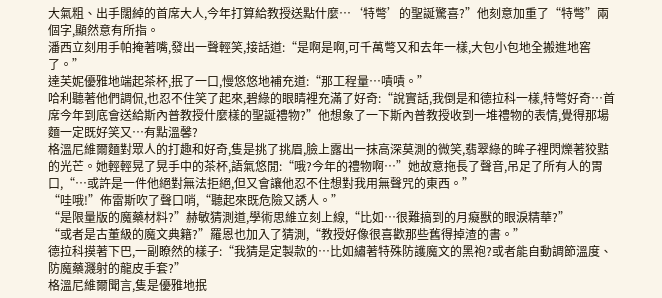大氣粗、出手闊綽的首席大人,今年打算給教授送點什麼…‘特彆’的聖誕驚喜?”他刻意加重了“特彆”兩個字,顯然意有所指。
潘西立刻用手帕掩著嘴,發出一聲輕笑,接話道:“是啊是啊,可千萬彆又和去年一樣,大包小包地全搬進地窖了。”
達芙妮優雅地端起茶杯,抿了一口,慢悠悠地補充道:“那工程量…嘖嘖。”
哈利聽著他們調侃,也忍不住笑了起來,碧綠的眼睛裡充滿了好奇:“說實話,我倒是和德拉科一樣,特彆好奇…首席今年到底會送給斯內普教授什麼樣的聖誕禮物?”他想象了一下斯內普教授收到一堆禮物的表情,覺得那場麵一定既好笑又…有點溫馨?
格溫尼維爾麵對眾人的打趣和好奇,隻是挑了挑眉,臉上露出一抹高深莫測的微笑,翡翠綠的眸子裡閃爍著狡黠的光芒。她輕輕晃了晃手中的茶杯,語氣悠閒:“哦?今年的禮物啊…”她故意拖長了聲音,吊足了所有人的胃口,“…或許是一件他絕對無法拒絕,但又會讓他忍不住想對我用無聲咒的東西。”
“哇哦!”佈雷斯吹了聲口哨,“聽起來既危險又誘人。”
“是限量版的魔藥材料?”赫敏猜測道,學術思維立刻上線,“比如…很難搞到的月癡獸的眼淚精華?”
“或者是古董級的魔文典籍?”羅恩也加入了猜測,“教授好像很喜歡那些舊得掉渣的書。”
德拉科摸著下巴,一副瞭然的樣子:“我猜是定製款的…比如繡著特殊防護魔文的黑袍?或者能自動調節溫度、防魔藥濺射的龍皮手套?”
格溫尼維爾聞言,隻是優雅地抿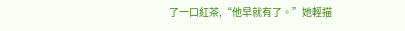了一口紅茶,“他早就有了。”她輕描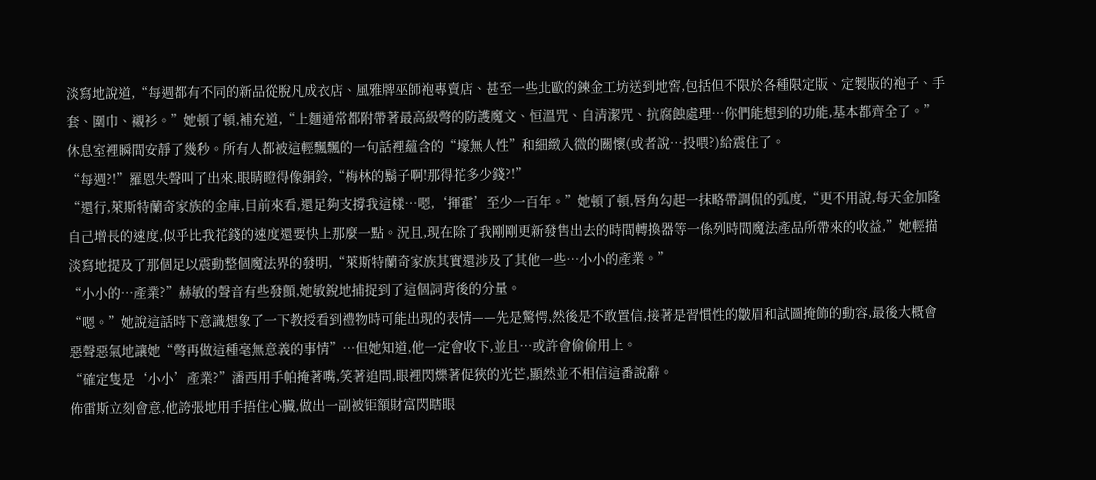淡寫地說道,“每週都有不同的新品從脫凡成衣店、風雅牌巫師袍專賣店、甚至一些北歐的鍊金工坊送到地窖,包括但不限於各種限定版、定製版的袍子、手套、圍巾、襯衫。”她頓了頓,補充道,“上麵通常都附帶著最高級彆的防護魔文、恒溫咒、自清潔咒、抗腐蝕處理…你們能想到的功能,基本都齊全了。”
休息室裡瞬間安靜了幾秒。所有人都被這輕飄飄的一句話裡蘊含的“壕無人性”和細緻入微的關懷(或者說…投喂?)給震住了。
“每週?!”羅恩失聲叫了出來,眼睛瞪得像銅鈴,“梅林的鬍子啊!那得花多少錢?!”
“還行,萊斯特蘭奇家族的金庫,目前來看,還足夠支撐我這樣…嗯,‘揮霍’至少一百年。”她頓了頓,唇角勾起一抹略帶調侃的弧度,“更不用說,每天金加隆自己增長的速度,似乎比我花錢的速度還要快上那麼一點。況且,現在除了我剛剛更新發售出去的時間轉換器等一係列時間魔法產品所帶來的收益,”她輕描淡寫地提及了那個足以震動整個魔法界的發明,“萊斯特蘭奇家族其實還涉及了其他一些…小小的產業。”
“小小的…產業?”赫敏的聲音有些發顫,她敏銳地捕捉到了這個詞背後的分量。
“嗯。”她說這話時下意識想象了一下教授看到禮物時可能出現的表情——先是驚愕,然後是不敢置信,接著是習慣性的皺眉和試圖掩飾的動容,最後大概會惡聲惡氣地讓她“彆再做這種毫無意義的事情”…但她知道,他一定會收下,並且…或許會偷偷用上。
“確定隻是‘小小’產業?”潘西用手帕掩著嘴,笑著追問,眼裡閃爍著促狹的光芒,顯然並不相信這番說辭。
佈雷斯立刻會意,他誇張地用手捂住心臟,做出一副被钜額財富閃瞎眼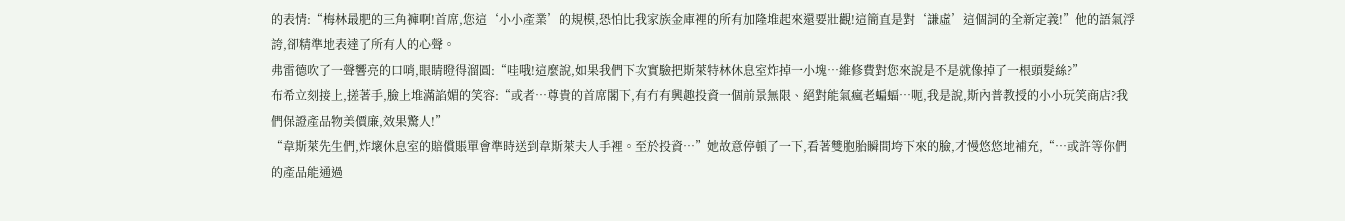的表情:“梅林最肥的三角褲啊!首席,您這‘小小產業’的規模,恐怕比我家族金庫裡的所有加隆堆起來還要壯觀!這簡直是對‘謙虛’這個詞的全新定義!”他的語氣浮誇,卻精準地表達了所有人的心聲。
弗雷德吹了一聲響亮的口哨,眼睛瞪得溜圓:“哇哦!這麼說,如果我們下次實驗把斯萊特林休息室炸掉一小塊…維修費對您來說是不是就像掉了一根頭髮絲?”
布希立刻接上,搓著手,臉上堆滿諂媚的笑容:“或者…尊貴的首席閣下,有冇有興趣投資一個前景無限、絕對能氣瘋老蝙蝠…呃,我是說,斯內普教授的小小玩笑商店?我們保證產品物美價廉,效果驚人!”
“韋斯萊先生們,炸壞休息室的賠償賬單會準時送到韋斯萊夫人手裡。至於投資…”她故意停頓了一下,看著雙胞胎瞬間垮下來的臉,才慢悠悠地補充,“…或許等你們的產品能通過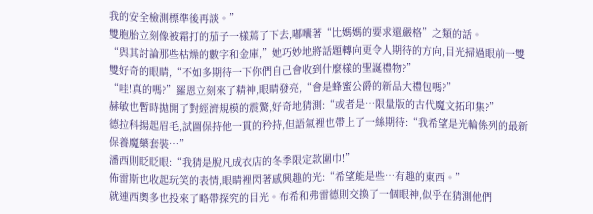我的安全檢測標準後再談。”
雙胞胎立刻像被霜打的茄子一樣蔫了下去,嘟囔著“比媽媽的要求還嚴格”之類的話。
“與其討論那些枯燥的數字和金庫,”她巧妙地將話題轉向更令人期待的方向,目光掃過眼前一雙雙好奇的眼睛,“不如多期待一下你們自己會收到什麼樣的聖誕禮物?”
“哇!真的嗎?”羅恩立刻來了精神,眼睛發亮,“會是蜂蜜公爵的新品大禮包嗎?”
赫敏也暫時拋開了對經濟規模的震驚,好奇地猜測:“或者是…限量版的古代魔文拓印集?”
德拉科揚起眉毛,試圖保持他一貫的矜持,但語氣裡也帶上了一絲期待:“我希望是光輪係列的最新保養魔藥套裝…”
潘西則眨眨眼:“我猜是脫凡成衣店的冬季限定款圍巾!”
佈雷斯也收起玩笑的表情,眼睛裡閃著感興趣的光:“希望能是些…有趣的東西。”
就連西奧多也投來了略帶探究的目光。布希和弗雷德則交換了一個眼神,似乎在猜測他們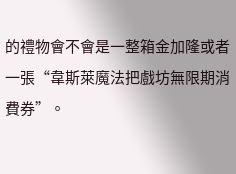的禮物會不會是一整箱金加隆或者一張“韋斯萊魔法把戲坊無限期消費券”。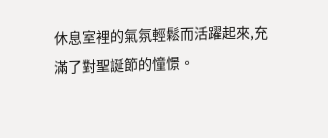休息室裡的氣氛輕鬆而活躍起來,充滿了對聖誕節的憧憬。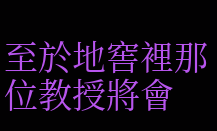至於地窖裡那位教授將會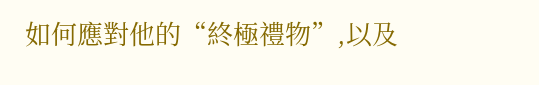如何應對他的“終極禮物”,以及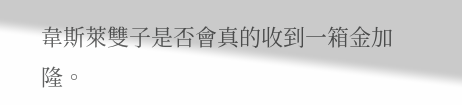韋斯萊雙子是否會真的收到一箱金加隆。